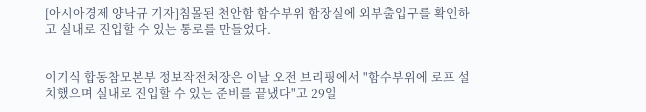[아시아경제 양낙규 기자]침몰된 천안함 함수부위 함장실에 외부출입구를 확인하고 실내로 진입할 수 있는 통로를 만들었다.


이기식 합동참모본부 정보작전처장은 이날 오전 브리핑에서 "함수부위에 로프 설치했으며 실내로 진입할 수 있는 준비를 끝냈다"고 29일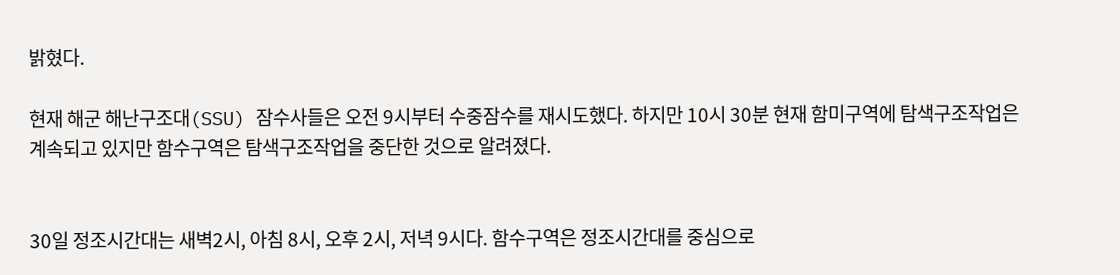밝혔다.

현재 해군 해난구조대(SSU) 잠수사들은 오전 9시부터 수중잠수를 재시도했다. 하지만 10시 30분 현재 함미구역에 탐색구조작업은 계속되고 있지만 함수구역은 탐색구조작업을 중단한 것으로 알려졌다.


30일 정조시간대는 새벽2시, 아침 8시, 오후 2시, 저녁 9시다. 함수구역은 정조시간대를 중심으로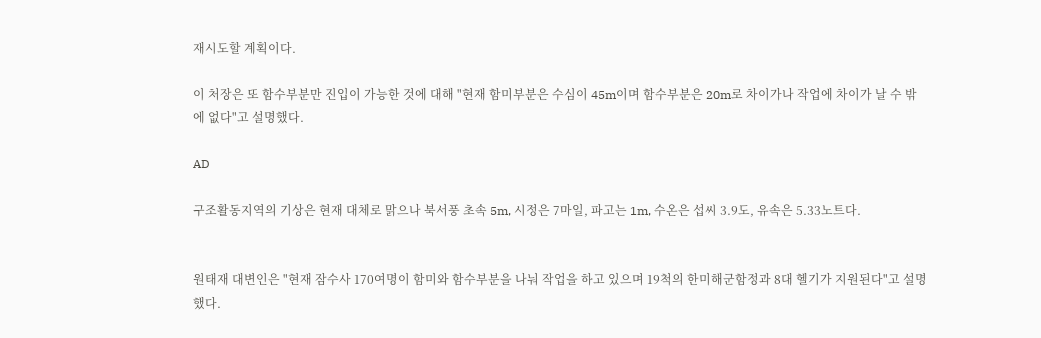재시도할 계획이다.

이 처장은 또 함수부분만 진입이 가능한 것에 대해 "현재 함미부분은 수심이 45m이며 함수부분은 20m로 차이가나 작업에 차이가 날 수 밖에 없다"고 설명했다.

AD

구조활동지역의 기상은 현재 대체로 맑으나 북서풍 초속 5m, 시정은 7마일, 파고는 1m, 수온은 섭씨 3.9도, 유속은 5.33노트다.


원태재 대변인은 "현재 잠수사 170여명이 함미와 함수부분을 나눠 작업을 하고 있으며 19척의 한미해군함정과 8대 헬기가 지원된다"고 설명했다.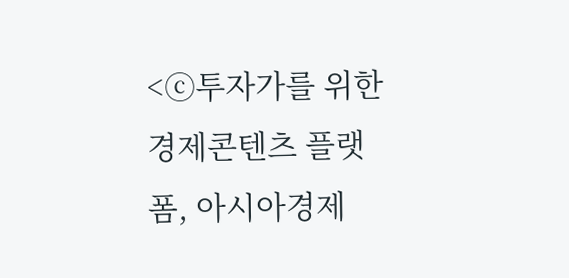<ⓒ투자가를 위한 경제콘텐츠 플랫폼, 아시아경제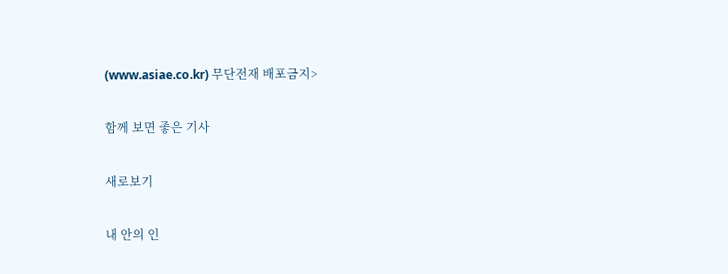(www.asiae.co.kr) 무단전재 배포금지>

함께 보면 좋은 기사

새로보기

내 안의 인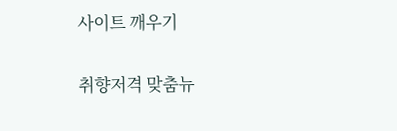사이트 깨우기

취향저격 맞춤뉴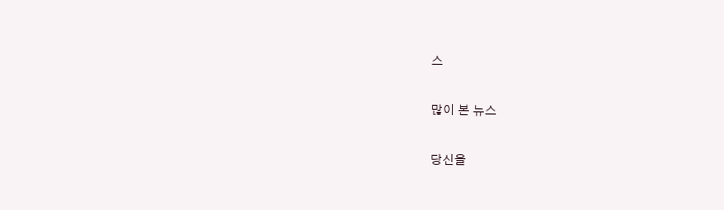스

많이 본 뉴스

당신을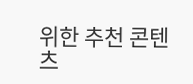위한 추천 콘텐츠